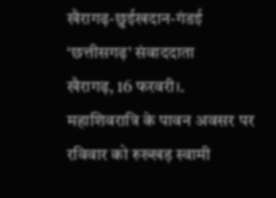खैरागढ़-छुईखदान-गंडई
‘छत्तीसगढ़’ संवाददाता
खैरागढ़, 16 फरवरी।. महाशिवरात्रि के पावन अवसर पर रविवार को रुख्खड़ स्वामी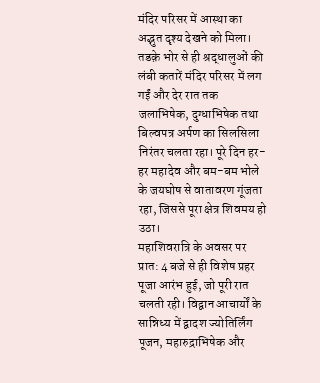मंदिर परिसर में आस्था का अद्भुत दृश्य देखने को मिला। तडक़े भोर से ही श्रद्धालुओं की लंबी कतारें मंदिर परिसर में लग गईं और देर रात तक जलाभिषेक, दुग्धाभिषेक तथा बिल्वपत्र अर्पण का सिलसिला निरंतर चलता रहा। पूरे दिन हर-हर महादेव और बम-बम भोले के जयघोष से वातावरण गूंजता रहा, जिससे पूरा क्षेत्र शिवमय हो उठा।
महाशिवरात्रि के अवसर पर प्रात: 4 बजे से ही विशेष प्रहर पूजा आरंभ हुई, जो पूरी रात चलती रही। विद्वान आचार्यों के सान्निध्य में द्वादश ज्योतिर्लिंग पूजन, महारुद्राभिषेक और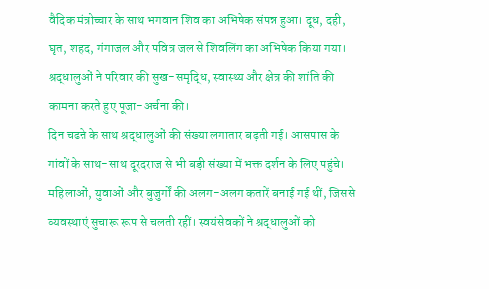वैदिक मंत्रोच्चार के साथ भगवान शिव का अभिषेक संपन्न हुआ। दूध, दही, घृत, शहद, गंगाजल और पवित्र जल से शिवलिंग का अभिषेक किया गया। श्रद्धालुओं ने परिवार की सुख-समृद्धि, स्वास्थ्य और क्षेत्र की शांति की कामना करते हुए पूजा-अर्चना की।
दिन चढऩे के साथ श्रद्धालुओं की संख्या लगातार बढ़ती गई। आसपास के गांवों के साथ-साथ दूरदराज से भी बड़ी संख्या में भक्त दर्शन के लिए पहुंचे। महिलाओं, युवाओं और बुजुर्गों की अलग-अलग कतारें बनाई गई थीं, जिससे व्यवस्थाएं सुचारू रूप से चलती रहीं। स्वयंसेवकों ने श्रद्धालुओं को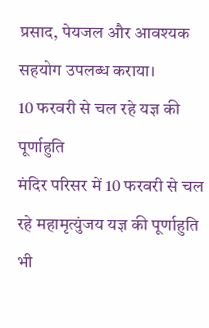प्रसाद, पेयजल और आवश्यक सहयोग उपलब्ध कराया।
10 फरवरी से चल रहे यज्ञ की पूर्णाहुति
मंदिर परिसर में 10 फरवरी से चल रहे महामृत्युंजय यज्ञ की पूर्णाहुति भी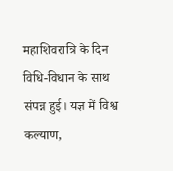महाशिवरात्रि के दिन विधि-विधान के साथ संपन्न हुई। यज्ञ में विश्व कल्याण,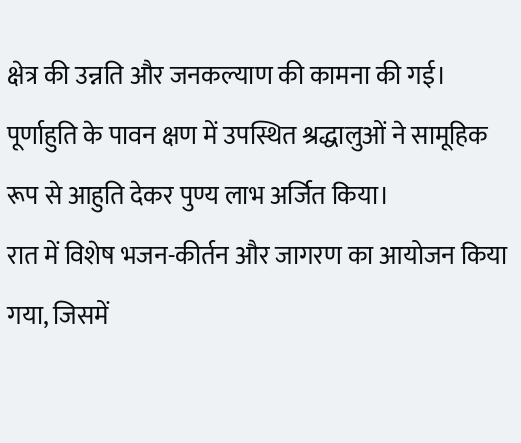क्षेत्र की उन्नति और जनकल्याण की कामना की गई। पूर्णाहुति के पावन क्षण में उपस्थित श्रद्धालुओं ने सामूहिक रूप से आहुति देकर पुण्य लाभ अर्जित किया।
रात में विशेष भजन-कीर्तन और जागरण का आयोजन किया गया, जिसमें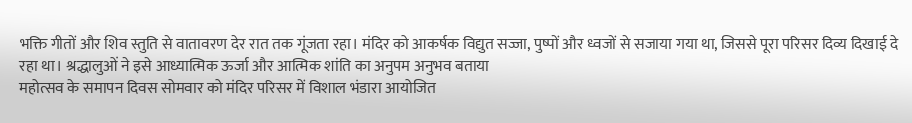भक्ति गीतों और शिव स्तुति से वातावरण देर रात तक गूंजता रहा। मंदिर को आकर्षक विद्युत सज्जा, पुष्पों और ध्वजों से सजाया गया था, जिससे पूरा परिसर दिव्य दिखाई दे रहा था। श्रद्धालुओं ने इसे आध्यात्मिक ऊर्जा और आत्मिक शांति का अनुपम अनुभव बताया
महोत्सव के समापन दिवस सोमवार को मंदिर परिसर में विशाल भंडारा आयोजित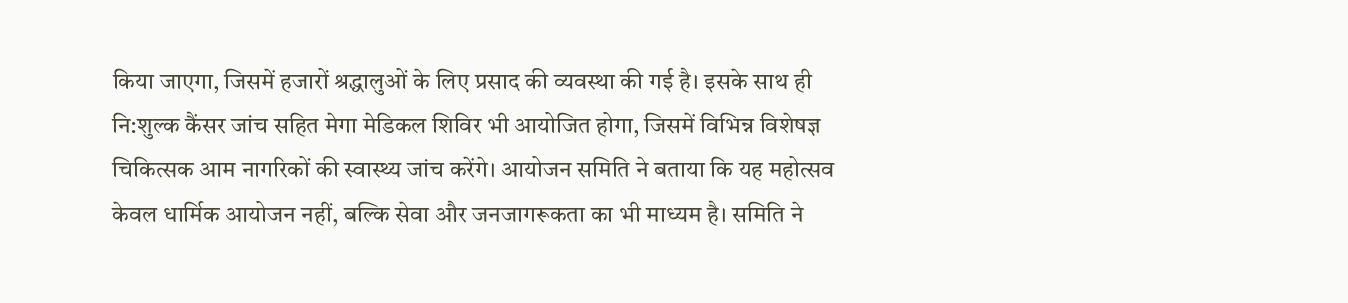किया जाएगा, जिसमें हजारों श्रद्धालुओं के लिए प्रसाद की व्यवस्था की गई है। इसके साथ ही नि:शुल्क कैंसर जांच सहित मेगा मेडिकल शिविर भी आयोजित होगा, जिसमें विभिन्न विशेषज्ञ चिकित्सक आम नागरिकों की स्वास्थ्य जांच करेंगे। आयोजन समिति ने बताया कि यह महोत्सव केवल धार्मिक आयोजन नहीं, बल्कि सेवा और जनजागरूकता का भी माध्यम है। समिति ने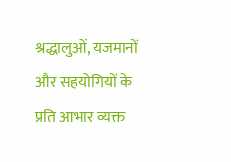श्रद्धालुओं, यजमानों और सहयोगियों के प्रति आभार व्यक्त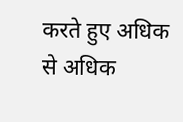करते हुए अधिक से अधिक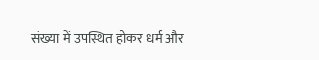संख्या में उपस्थित होकर धर्म और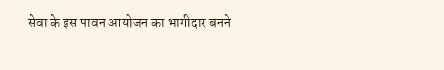सेवा के इस पावन आयोजन का भागीदार बनने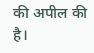की अपील की है।